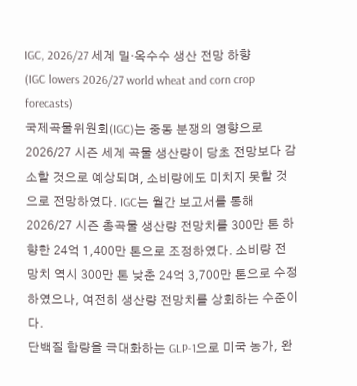IGC, 2026/27 세계 밀·옥수수 생산 전망 하향
(IGC lowers 2026/27 world wheat and corn crop forecasts)
국제곡물위원회(IGC)는 중동 분쟁의 영향으로 2026/27 시즌 세계 곡물 생산량이 당초 전망보다 감소할 것으로 예상되며, 소비량에도 미치지 못할 것으로 전망하였다. IGC는 월간 보고서를 통해 2026/27 시즌 총곡물 생산량 전망치를 300만 톤 하향한 24억 1,400만 톤으로 조정하였다. 소비량 전망치 역시 300만 톤 낮춘 24억 3,700만 톤으로 수정하였으나, 여전히 생산량 전망치를 상회하는 수준이다.
단백질 함량을 극대화하는 GLP-1으로 미국 농가, 완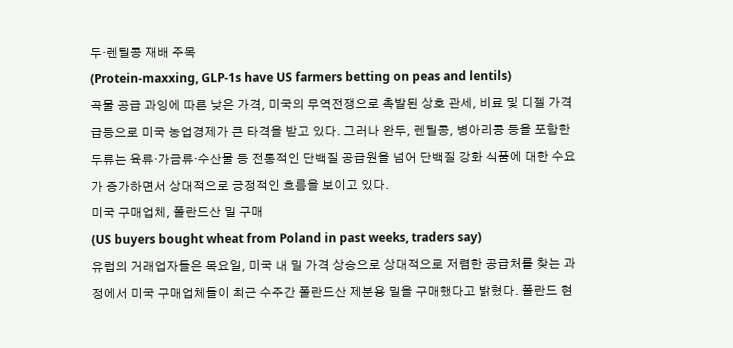두·렌틸콩 재배 주목
(Protein-maxxing, GLP-1s have US farmers betting on peas and lentils)
곡물 공급 과잉에 따른 낮은 가격, 미국의 무역전쟁으로 촉발된 상호 관세, 비료 및 디젤 가격 급등으로 미국 농업경제가 큰 타격을 받고 있다. 그러나 완두, 렌틸콩, 병아리콩 등을 포함한 두류는 육류·가금류·수산물 등 전통적인 단백질 공급원을 넘어 단백질 강화 식품에 대한 수요가 증가하면서 상대적으로 긍정적인 흐름을 보이고 있다.
미국 구매업체, 폴란드산 밀 구매
(US buyers bought wheat from Poland in past weeks, traders say)
유럽의 거래업자들은 목요일, 미국 내 밀 가격 상승으로 상대적으로 저렴한 공급처를 찾는 과정에서 미국 구매업체들이 최근 수주간 폴란드산 제분용 밀을 구매했다고 밝혔다. 폴란드 현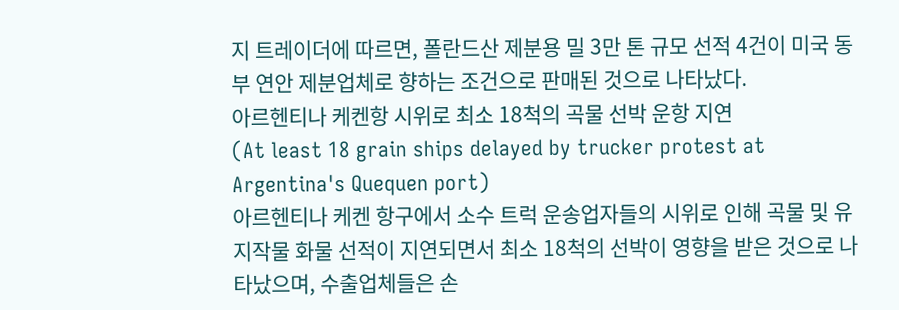지 트레이더에 따르면, 폴란드산 제분용 밀 3만 톤 규모 선적 4건이 미국 동부 연안 제분업체로 향하는 조건으로 판매된 것으로 나타났다.
아르헨티나 케켄항 시위로 최소 18척의 곡물 선박 운항 지연
(At least 18 grain ships delayed by trucker protest at Argentina's Quequen port)
아르헨티나 케켄 항구에서 소수 트럭 운송업자들의 시위로 인해 곡물 및 유지작물 화물 선적이 지연되면서 최소 18척의 선박이 영향을 받은 것으로 나타났으며, 수출업체들은 손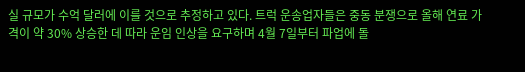실 규모가 수억 달러에 이를 것으로 추정하고 있다. 트럭 운송업자들은 중동 분쟁으로 올해 연료 가격이 약 30% 상승한 데 따라 운임 인상을 요구하며 4월 7일부터 파업에 돌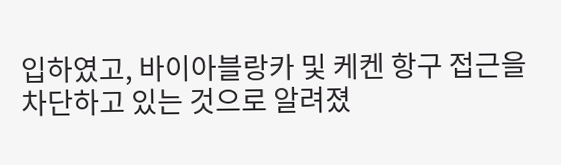입하였고, 바이아블랑카 및 케켄 항구 접근을 차단하고 있는 것으로 알려졌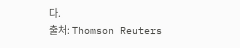다.
출처: Thomson Reuters